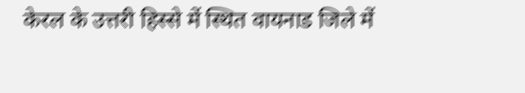केरल के उत्तरी हिस्से में स्थित वायनाड जिले में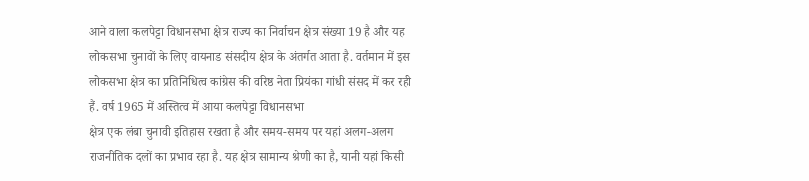आने वाला कलपेट्टा विधानसभा क्षेत्र राज्य का निर्वाचन क्षेत्र संख्या 19 है और यह लोकसभा चुनावों के लिए वायनाड संसदीय क्षेत्र के अंतर्गत आता है. वर्तमान में इस लोकसभा क्षेत्र का प्रतिनिधित्व कांग्रेस की वरिष्ठ नेता प्रियंका गांधी संसद में कर रही हैं. वर्ष 1965 में अस्तित्व में आया कलपेट्टा विधानसभा
क्षेत्र एक लंबा चुनावी इतिहास रखता है और समय-समय पर यहां अलग-अलग राजनीतिक दलों का प्रभाव रहा है. यह क्षेत्र सामान्य श्रेणी का है, यानी यहां किसी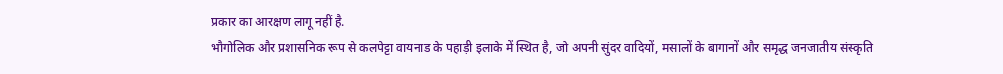प्रकार का आरक्षण लागू नहीं है.
भौगोलिक और प्रशासनिक रूप से कलपेट्टा वायनाड के पहाड़ी इलाके में स्थित है, जो अपनी सुंदर वादियों, मसालों के बागानों और समृद्ध जनजातीय संस्कृति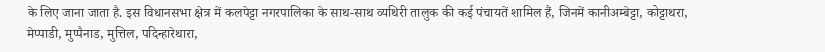के लिए जाना जाता है. इस विधानसभा क्षेत्र में कलपेट्टा नगरपालिका के साथ-साथ व्यथिरी तालुक की कई पंचायतें शामिल हैं, जिनमें कानीअम्बेट्टा, कोट्टाथरा, मेप्पाडी, मुप्पैनाड, मुत्तिल, पदिन्हारेथारा,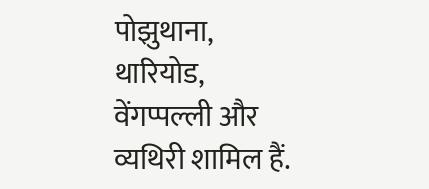पोझुथाना, थारियोड, वेंगप्पल्ली और व्यथिरी शामिल हैं.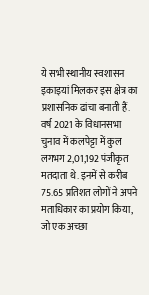ये सभी स्थानीय स्वशासन इकाइयां मिलकर इस क्षेत्र का प्रशासनिक ढांचा बनाती हैं.
वर्ष 2021 के विधानसभा चुनाव में कलपेट्टा में कुल लगभग 2,01,192 पंजीकृत मतदाता थे. इनमें से करीब 75.65 प्रतिशत लोगों ने अपने मताधिकार का प्रयोग किया, जो एक अच्छा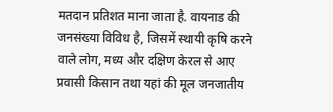मतदान प्रतिशत माना जाता है. वायनाड की जनसंख्या विविध है, जिसमें स्थायी कृषि करने वाले लोग, मध्य और दक्षिण केरल से आए प्रवासी किसान तथा यहां की मूल जनजातीय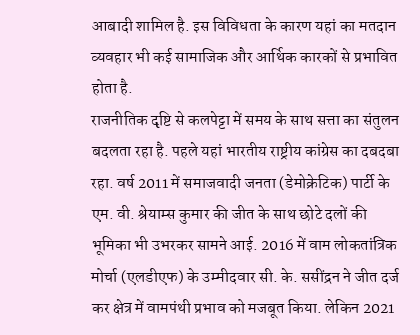आबादी शामिल है. इस विविधता के कारण यहां का मतदान व्यवहार भी कई सामाजिक और आर्थिक कारकों से प्रभावित होता है.
राजनीतिक दृष्टि से कलपेट्टा में समय के साथ सत्ता का संतुलन बदलता रहा है. पहले यहां भारतीय राष्ट्रीय कांग्रेस का दबदबा रहा. वर्ष 2011 में समाजवादी जनता (डेमोक्रेटिक) पार्टी के एम. वी. श्रेयाम्स कुमार की जीत के साथ छोटे दलों की भूमिका भी उभरकर सामने आई. 2016 में वाम लोकतांत्रिक मोर्चा (एलडीएफ) के उम्मीदवार सी. के. ससींद्रन ने जीत दर्ज कर क्षेत्र में वामपंथी प्रभाव को मजबूत किया. लेकिन 2021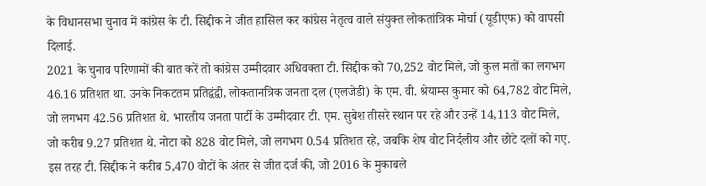के विधानसभा चुनाव में कांग्रेस के टी. सिद्दीक ने जीत हासिल कर कांग्रेस नेतृत्व वाले संयुक्त लोकतांत्रिक मोर्चा (यूडीएफ) को वापसी दिलाई.
2021 के चुनाव परिणामों की बात करें तो कांग्रेस उम्मीदवार अधिवक्ता टी. सिद्दीक को 70,252 वोट मिले, जो कुल मतों का लगभग 46.16 प्रतिशत था. उनके निकटतम प्रतिद्वंद्वी, लोकतानत्रिक जनता दल (एलजेडी) के एम. वी. श्रेयाम्स कुमार को 64,782 वोट मिले, जो लगभग 42.56 प्रतिशत थे. भारतीय जनता पार्टी के उम्मीदवार टी. एम. सुबेश तीसरे स्थान पर रहे और उन्हें 14,113 वोट मिले, जो करीब 9.27 प्रतिशत थे. नोटा को 828 वोट मिले, जो लगभग 0.54 प्रतिशत रहे, जबकि शेष वोट निर्दलीय और छोटे दलों को गए. इस तरह टी. सिद्दीक ने करीब 5,470 वोटों के अंतर से जीत दर्ज की, जो 2016 के मुकाबले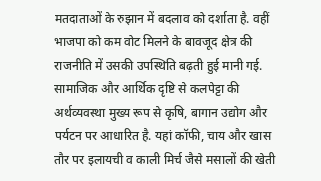मतदाताओं के रुझान में बदलाव को दर्शाता है. वहीं भाजपा को कम वोट मिलने के बावजूद क्षेत्र की राजनीति में उसकी उपस्थिति बढ़ती हुई मानी गई.
सामाजिक और आर्थिक दृष्टि से कलपेट्टा की अर्थव्यवस्था मुख्य रूप से कृषि, बागान उद्योग और पर्यटन पर आधारित है. यहां कॉफी, चाय और खास तौर पर इलायची व काली मिर्च जैसे मसालों की खेती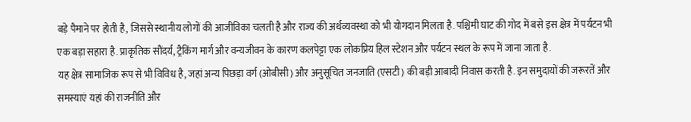बड़े पैमाने पर होती है, जिससे स्थानीय लोगों की आजीविका चलती है और राज्य की अर्थव्यवस्था को भी योगदान मिलता है. पश्चिमी घाट की गोद में बसे इस क्षेत्र में पर्यटन भी एक बड़ा सहारा है. प्राकृतिक सौंदर्य, ट्रैकिंग मार्ग और वन्यजीवन के कारण कलपेट्टा एक लोकप्रिय हिल स्टेशन और पर्यटन स्थल के रूप में जाना जाता है.
यह क्षेत्र सामाजिक रूप से भी विविध है, जहां अन्य पिछड़ा वर्ग (ओबीसी) और अनुसूचित जनजाति (एसटी) की बड़ी आबादी निवास करती है. इन समुदायों की जरूरतें और समस्याएं यहां की राजनीति और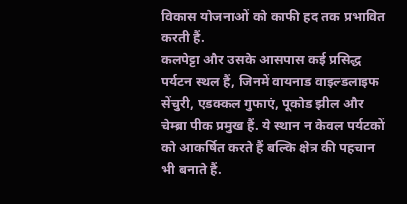विकास योजनाओं को काफी हद तक प्रभावित करती हैं.
कलपेट्टा और उसके आसपास कई प्रसिद्ध पर्यटन स्थल हैं, जिनमें वायनाड वाइल्डलाइफ सेंचुरी, एडक्कल गुफाएं, पूकोड झील और चेम्ब्रा पीक प्रमुख हैं. ये स्थान न केवल पर्यटकों को आकर्षित करते हैं बल्कि क्षेत्र की पहचान भी बनाते हैं.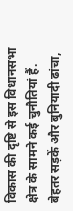विकास की दृष्टि से इस विधानसभा क्षेत्र के सामने कई चुनौतियां हैं. बेहतर सड़कें और बुनियादी ढांचा,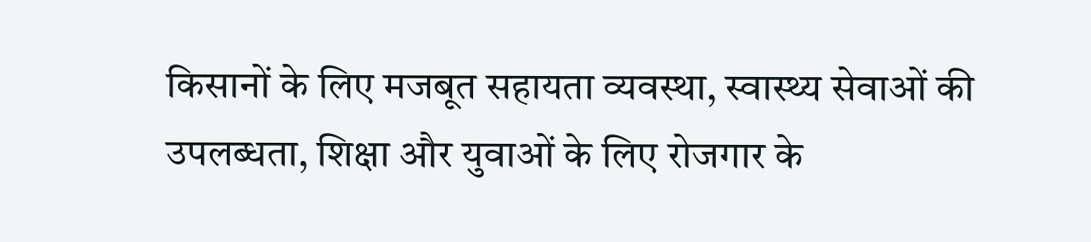किसानों के लिए मजबूत सहायता व्यवस्था, स्वास्थ्य सेवाओं की उपलब्धता, शिक्षा और युवाओं के लिए रोजगार के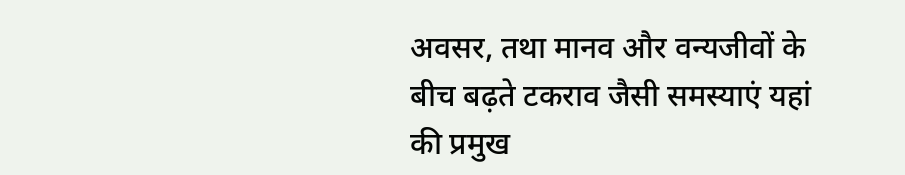अवसर, तथा मानव और वन्यजीवों के बीच बढ़ते टकराव जैसी समस्याएं यहां की प्रमुख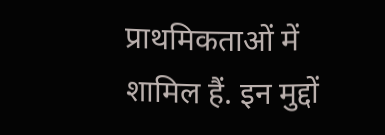प्राथमिकताओं में शामिल हैं. इन मुद्दों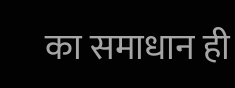का समाधान ही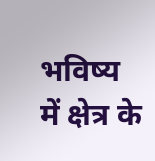भविष्य में क्षेत्र के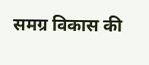समग्र विकास की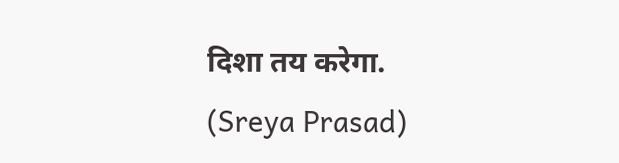दिशा तय करेगा.
(Sreya Prasad)